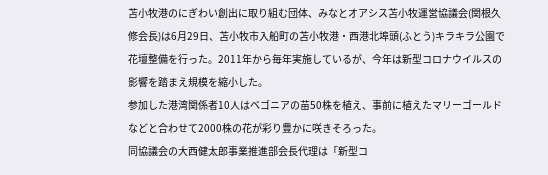苫小牧港のにぎわい創出に取り組む団体、みなとオアシス苫小牧運営協議会(関根久修会長)は6月29日、苫小牧市入船町の苫小牧港・西港北埠頭(ふとう)キラキラ公園で花壇整備を行った。2011年から毎年実施しているが、今年は新型コロナウイルスの影響を踏まえ規模を縮小した。
参加した港湾関係者10人はベゴニアの苗50株を植え、事前に植えたマリーゴールドなどと合わせて2000株の花が彩り豊かに咲きそろった。
同協議会の大西健太郎事業推進部会長代理は「新型コ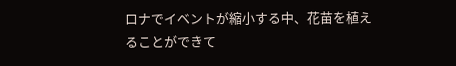ロナでイベントが縮小する中、花苗を植えることができて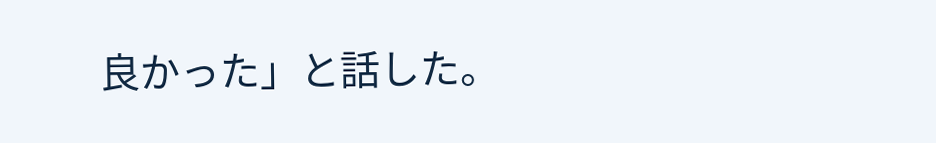良かった」と話した。